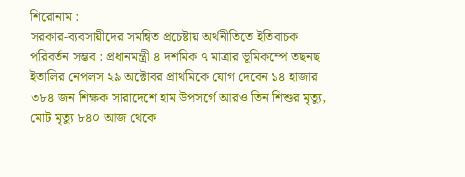শিরোনাম :
সরকার-ব্যবসায়ীদের সমন্বিত প্রচেষ্টায় অর্থনীতিতে ইতিবাচক পরিবর্তন সম্ভব : প্রধানমন্ত্রী ৪ দশমিক ৭ মাত্রার ভূমিকম্পে তছনছ ইতালির নেপলস ২৯ অক্টোবর প্রাথমিকে যোগ দেবেন ১৪ হাজার ৩৮৪ জন শিক্ষক সারাদেশে হাম উপসর্গে আরও তিন শিশুর মৃত্যু, মোট মৃত্যু ৮৪০ আজ থেকে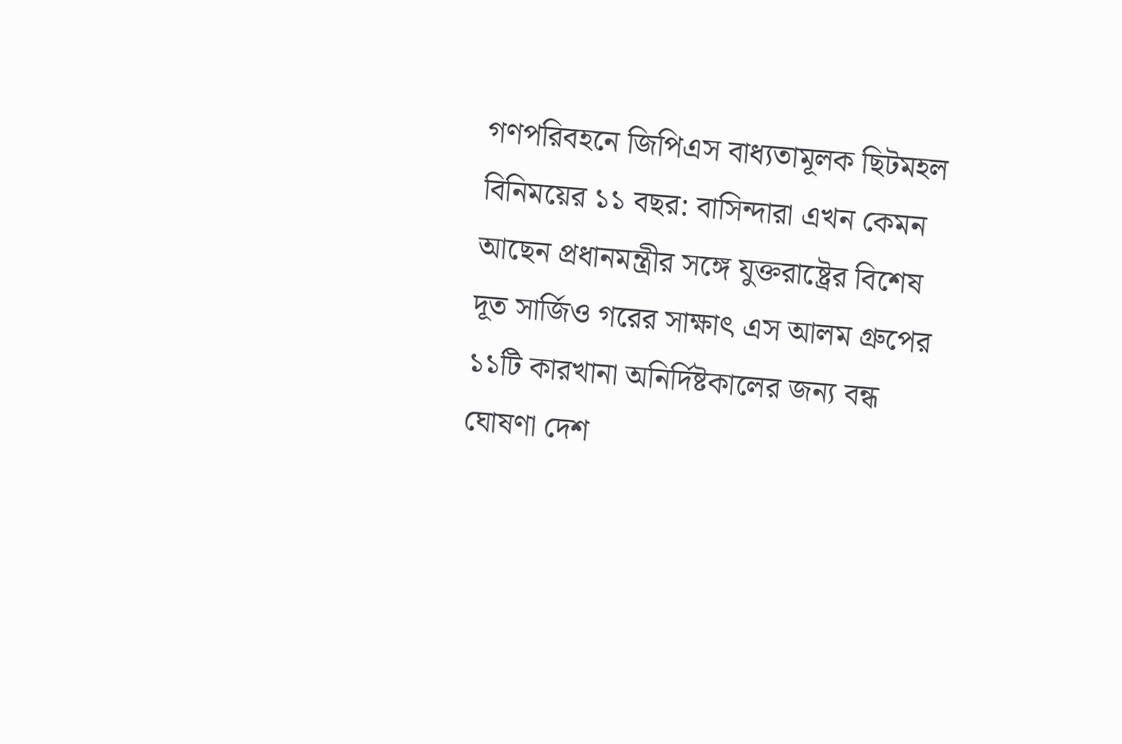গণপরিবহনে জিপিএস বাধ্যতামূলক ছিটমহল বিনিময়ের ১১ বছর: বাসিন্দারা এখন কেমন আছেন প্রধানমন্ত্রীর সঙ্গে যুক্তরাষ্ট্রের বিশেষ দূত সার্জিও গরের সাক্ষাৎ এস আলম গ্রুপের ১১টি কারখানা অনির্দিষ্টকালের জন্য বন্ধ ঘোষণা দেশ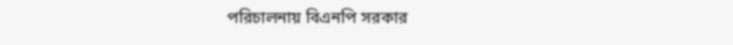পরিচালনায় বিএনপি সরকার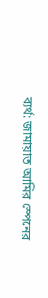ব্যর্থ: জামায়াত আমির স্পেনের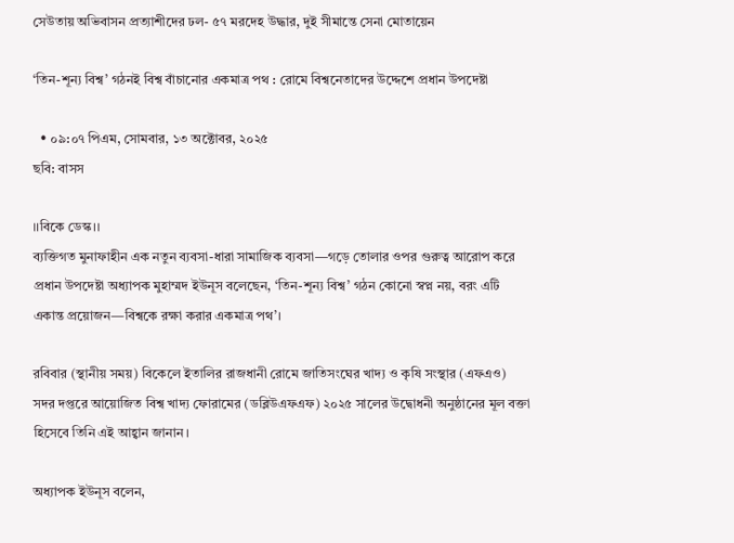সেউতায় অভিবাসন প্রত্যাশীদের ঢল- ৫৭ মরদেহ উদ্ধার, দুই সীমান্তে সেনা মোতায়েন

‘তিন-শূন্য বিশ্ব’ গঠনই বিশ্ব বাঁচানোর একমাত্র পথ : রোমে বিশ্বনেতাদের উদ্দেশে প্রধান উপদেষ্টা

  • ০৯:০৭ পিএম, সোমবার, ১৩ অক্টোবর, ২০২৫
ছবি: বাসস

।।বিকে ডেস্ক।।
ব্যক্তিগত মুনাফাহীন এক নতুন ব্যবসা-ধারা সামাজিক ব্যবসা—গড়ে তোলার ওপর গুরুত্ব আরোপ করে প্রধান উপদেষ্টা অধ্যাপক মুহাম্মদ ইউনূস বলেছেন, ‘তিন-শূন্য বিশ্ব’ গঠন কোনো স্বপ্ন নয়, বরং এটি একান্ত প্রয়োজন—বিশ্বকে রক্ষা করার একমাত্র পথ’।

রবিবার (স্থানীয় সময়) বিকেলে ইতালির রাজধানী রোমে জাতিসংঘের খাদ্য ও কৃষি সংস্থার (এফএও) সদর দপ্তরে আয়োজিত বিশ্ব খাদ্য ফোরামের (ডব্লিউএফএফ) ২০২৫ সালের উদ্বোধনী অনুষ্ঠানের মূল বক্তা হিসেবে তিনি এই আহ্বান জানান।

অধ্যাপক ইউনূস বলেন,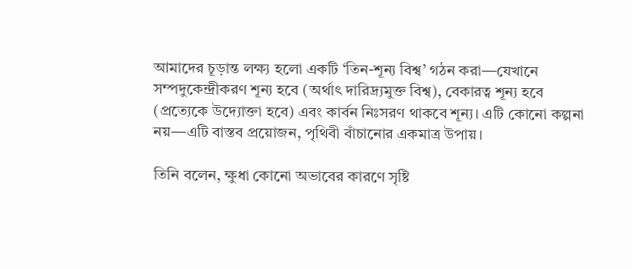আমাদের চূড়ান্ত লক্ষ্য হলো একটি ‘তিন-শূন্য বিশ্ব’ গঠন করা—যেখানে সম্পদুকেন্দ্রীকরণ শূন্য হবে (অর্থাৎ দারিদ্র্যমুক্ত বিশ্ব), বেকারত্ব শূন্য হবে (প্রত্যেকে উদ্যোক্তা হবে) এবং কার্বন নিঃসরণ থাকবে শূন্য। এটি কোনো কল্পনা নয়—এটি বাস্তব প্রয়োজন, পৃথিবী বাঁচানোর একমাত্র উপায়।

তিনি বলেন, ক্ষুধা কোনো অভাবের কারণে সৃষ্টি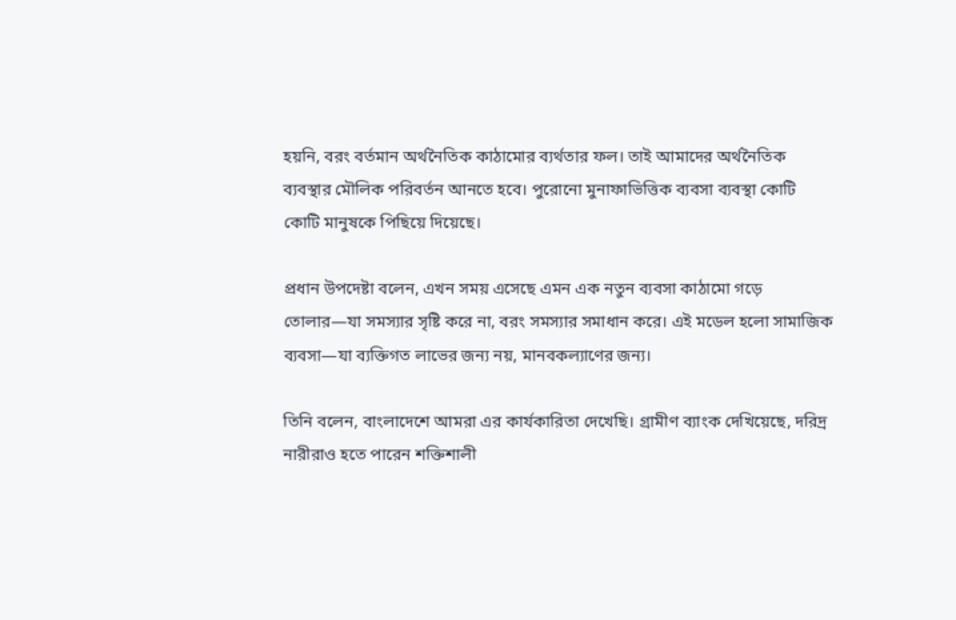হয়নি, বরং বর্তমান অর্থনৈতিক কাঠামোর ব্যর্থতার ফল। তাই আমাদের অর্থনৈতিক ব্যবস্থার মৌলিক পরিবর্তন আনতে হবে। পুরোনো মুনাফাভিত্তিক ব্যবসা ব্যবস্থা কোটি কোটি মানুষকে পিছিয়ে দিয়েছে।

প্রধান উপদেষ্টা বলেন, এখন সময় এসেছে এমন এক নতুন ব্যবসা কাঠামো গড়ে তোলার—যা সমস্যার সৃষ্টি করে না, বরং সমস্যার সমাধান করে। এই মডেল হলো সামাজিক ব্যবসা—যা ব্যক্তিগত লাভের জন্য নয়, মানবকল্যাণের জন্য।

তিনি বলেন, বাংলাদেশে আমরা এর কার্যকারিতা দেখেছি। গ্রামীণ ব্যাংক দেখিয়েছে, দরিদ্র নারীরাও হতে পারেন শক্তিশালী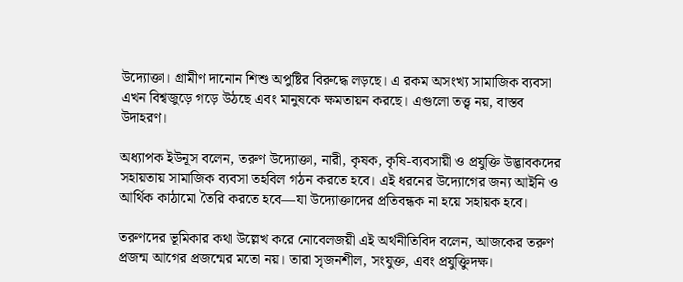উদ্যোক্তা। গ্রামীণ দানোন শিশু অপুষ্টির বিরুদ্ধে লড়ছে। এ রকম অসংখ্য সামাজিক ব্যবসা এখন বিশ্বজুড়ে গড়ে উঠছে এবং মানুষকে ক্ষমতায়ন করছে। এগুলো তত্ত্ব নয়, বাস্তব উদাহরণ।

অধ্যাপক ইউনূস বলেন, তরুণ উদ্যোক্তা, নারী, কৃষক, কৃষি-ব্যবসায়ী ও প্রযুক্তি উদ্ভাবকদের সহায়তায় সামাজিক ব্যবসা তহবিল গঠন করতে হবে। এই ধরনের উদ্যোগের জন্য আইনি ও আর্থিক কাঠামো তৈরি করতে হবে—যা উদ্যোক্তাদের প্রতিবন্ধক না হয়ে সহায়ক হবে।

তরুণদের ভূমিকার কথা উল্লেখ করে নোবেলজয়ী এই অর্থনীতিবিদ বলেন, আজকের তরুণ প্রজন্ম আগের প্রজন্মের মতো নয়। তারা সৃজনশীল, সংযুক্ত, এবং প্রযুক্তিুদক্ষ।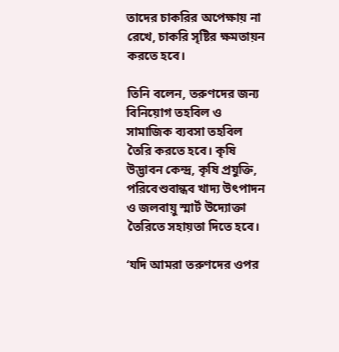তাদের চাকরির অপেক্ষায় না রেখে, চাকরি সৃষ্টির ক্ষমতায়ন করতে হবে।

তিনি বলেন, তরুণদের জন্য বিনিয়োগ তহবিল ও সামাজিক ব্যবসা তহবিল তৈরি করতে হবে। কৃষি উদ্ভাবন কেন্দ্র, কৃষি প্রযুক্তি, পরিবেশুবান্ধব খাদ্য উৎপাদন ও জলবায়ু স্মার্ট উদ্যোক্তা তৈরিতে সহায়তা দিতে হবে।

‘যদি আমরা তরুণদের ওপর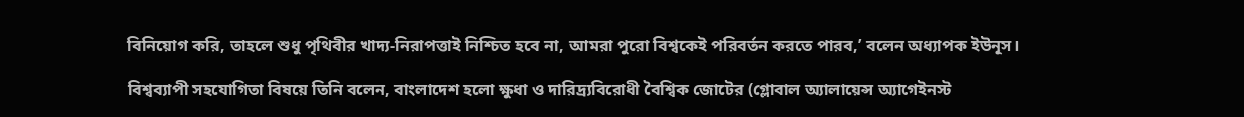বিনিয়োগ করি, তাহলে শুধু পৃথিবীর খাদ্য-নিরাপত্তাই নিশ্চিত হবে না, আমরা পুরো বিশ্বকেই পরিবর্তন করতে পারব,’ বলেন অধ্যাপক ইউনূস।

বিশ্বব্যাপী সহযোগিতা বিষয়ে তিনি বলেন, বাংলাদেশ হলো ক্ষুধা ও দারিদ্র্যবিরোধী বৈশ্বিক জোটের (গ্লোবাল অ্যালায়েন্স অ্যাগেইনস্ট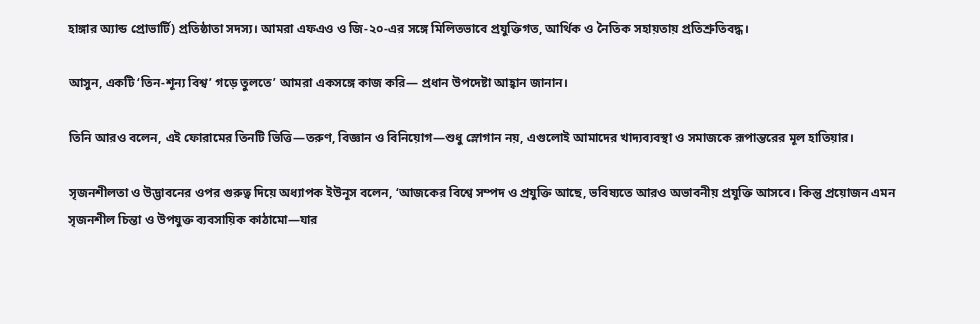হাঙ্গার অ্যান্ড প্রোভার্টি) প্রতিষ্ঠাতা সদস্য। আমরা এফএও ও জি-২০-এর সঙ্গে মিলিতভাবে প্রযুক্তিগত, আর্থিক ও নৈতিক সহায়তায় প্রতিশ্রুতিবদ্ধ।

আসুন, একটি ‘তিন-শূন্য বিশ্ব’ গড়ে তুলতে’ আমরা একসঙ্গে কাজ করি— প্রধান উপদেষ্টা আহ্বান জানান।

তিনি আরও বলেন, এই ফোরামের তিনটি ভিত্তি—তরুণ, বিজ্ঞান ও বিনিয়োগ—শুধু স্লোগান নয়, এগুলোই আমাদের খাদ্যব্যবস্থা ও সমাজকে রূপান্তরের মূল হাতিয়ার।

সৃজনশীলতা ও উদ্ভাবনের ওপর গুরুত্ব দিয়ে অধ্যাপক ইউনূস বলেন, ‘আজকের বিশ্বে সম্পদ ও প্রযুক্তি আছে, ভবিষ্যতে আরও অভাবনীয় প্রযুক্তি আসবে। কিন্তু প্রয়োজন এমন সৃজনশীল চিন্তা ও উপযুক্ত ব্যবসায়িক কাঠামো—যার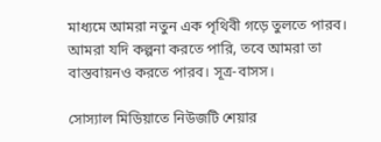মাধ্যমে আমরা নতুন এক পৃথিবী গড়ে তুলতে পারব। আমরা যদি কল্পনা করতে পারি, তবে আমরা তা বাস্তবায়নও করতে পারব। সূত্র-বাসস।

সোস্যাল মিডিয়াতে নিউজটি শেয়ার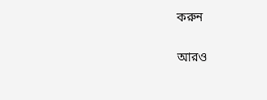করুন

আরও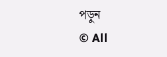পড়ুন
© All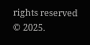rights reserved © 2025.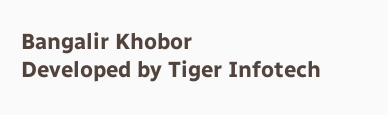Bangalir Khobor
Developed by Tiger Infotech